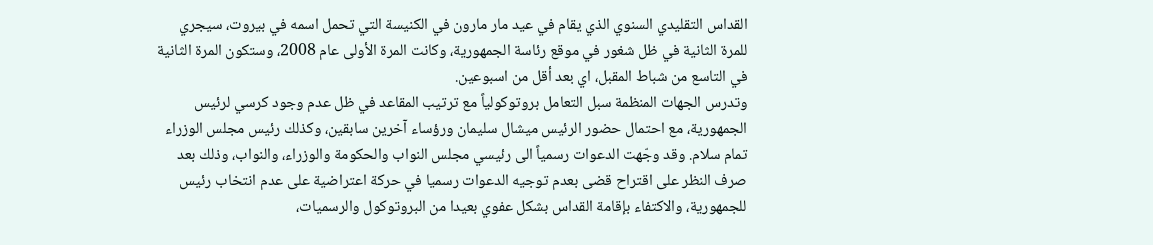القداس التقليدي السنوي الذي يقام في عيد مار مارون في الكنيسة التي تحمل اسمه في بيروت، سيجري للمرة الثانية في ظل شغور في موقع رئاسة الجمهورية، وكانت المرة الأولى عام 2008، وستكون المرة الثانية في التاسع من شباط المقبل، اي بعد أقل من اسبوعين.
وتدرس الجهات المنظمة سبل التعامل بروتوكولياً مع ترتيب المقاعد في ظل عدم وجود كرسي لرئيس الجمهورية، مع احتمال حضور الرئيس ميشال سليمان ورؤساء آخرين سابقين، وكذلك رئيس مجلس الوزراء تمام سلام. وقد وجّهت الدعوات رسمياً الى رئيسي مجلس النواب والحكومة والوزراء، والنواب، وذلك بعد صرف النظر على اقتراح قضى بعدم توجيه الدعوات رسميا في حركة اعتراضية على عدم انتخاب رئيس للجمهورية، والاكتفاء بإقامة القداس بشكل عفوي بعيدا من البروتوكول والرسميات،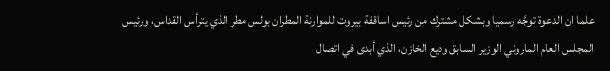علما ان الدعوة توجَّه رسميا وبشكل مشترك من رئيس اساقفة بيروت للموارنة المطران بولس مطر الذي يترأس القداس، ورئيس المجلس العام الماروني الوزير السابق وديع الخازن، الذي أبدى في اتصال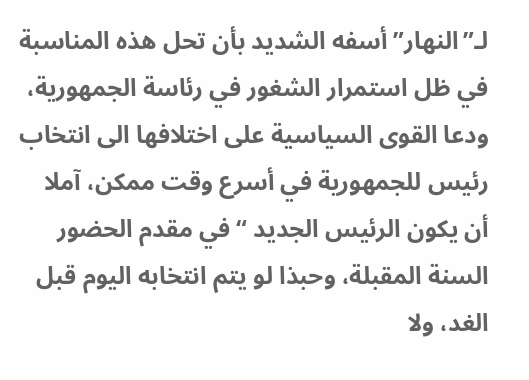لـ”النهار” أسفه الشديد بأن تحل هذه المناسبة في ظل استمرار الشغور في رئاسة الجمهورية، ودعا القوى السياسية على اختلافها الى انتخاب رئيس للجمهورية في أسرع وقت ممكن، آملا أن يكون الرئيس الجديد “في مقدم الحضور السنة المقبلة، وحبذا لو يتم انتخابه اليوم قبل الغد، ولا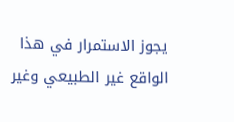يجوز الاستمرار في هذا الواقع غير الطبيعي وغير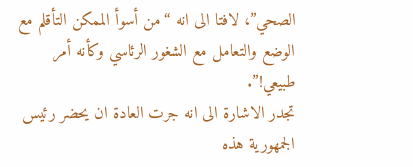الصحي”، لافتا الى انه “من أسوأ الممكن التأقلم مع الوضع والتعامل مع الشغور الرئاسي وكأنه أمر طبيعي!”.
تجدر الاشارة الى انه جرت العادة ان يحضر رئيس الجمهورية هذه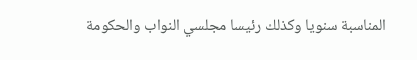المناسبة سنويا وكذلك رئيسا مجلسي النواب والحكومة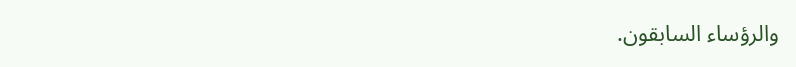والرؤساء السابقون.